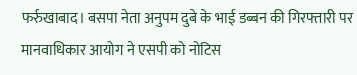फर्रुखाबाद। बसपा नेता अनुपम दुबे के भाई डब्बन की गिरफ्तारी पर मानवाधिकार आयोग ने एसपी को नोटिस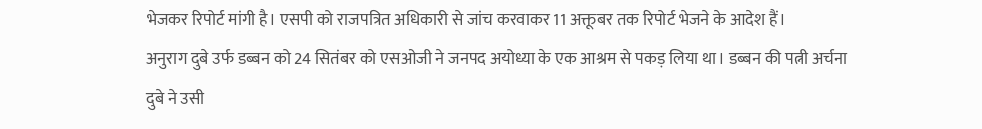भेजकर रिपोर्ट मांगी है। एसपी को राजपत्रित अधिकारी से जांच करवाकर 11 अक्तूबर तक रिपोर्ट भेजने के आदेश हैं।
अनुराग दुबे उर्फ डब्बन को 24 सितंबर को एसओजी ने जनपद अयोध्या के एक आश्रम से पकड़ लिया था। डब्बन की पत्नी अर्चना दुबे ने उसी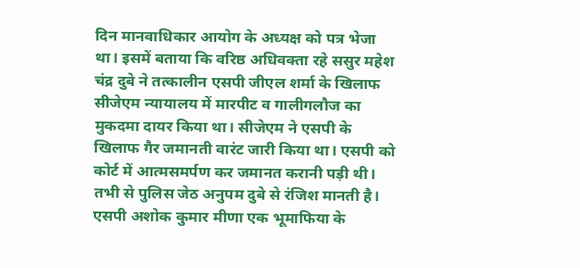दिन मानवाधिकार आयोग के अध्यक्ष को पत्र भेजा था। इसमें बताया कि वरिष्ठ अधिवक्ता रहे ससुर महेश चंद्र दुबे ने तत्कालीन एसपी जीएल शर्मा के खिलाफ सीजेएम न्यायालय में मारपीट व गालीगलौज का मुकदमा दायर किया था। सीजेएम ने एसपी के खिलाफ गैर जमानती वारंट जारी किया था। एसपी को
कोर्ट में आत्मसमर्पण कर जमानत करानी पड़ी थी। तभी से पुलिस जेठ अनुपम दुबे से रंजिश मानती है। एसपी अशोक कुमार मीणा एक भूमाफिया के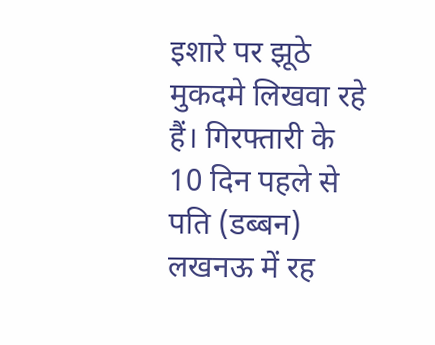इशारे पर झूठे मुकदमे लिखवा रहे हैं। गिरफ्तारी के 10 दिन पहले से पति (डब्बन) लखनऊ में रह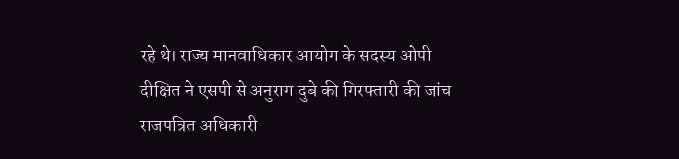रहे थे। राज्य मानवाधिकार आयोग के सदस्य ओपी दीक्षित ने एसपी से अनुराग दुबे की गिरफ्तारी की जांच राजपत्रित अधिकारी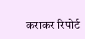कराकर रिपोर्ट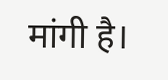मांगी है।